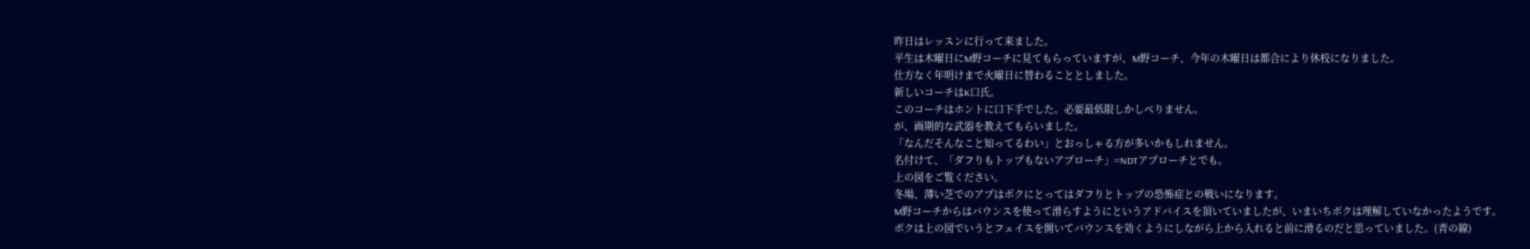昨日はレッスンに行って来ました。
平生は木曜日にM野コーチに見てもらっていますが、M野コーチ、今年の木曜日は都合により休校になりました。
仕方なく年明けまで火曜日に替わることとしました。
新しいコーチはK口氏。
このコーチはホントに口下手でした。必要最低限しかしべりません。
が、画期的な武器を教えてもらいました。
「なんだそんなこと知ってるわい」とおっしゃる方が多いかもしれません。
名付けて、「ダフりもトップもないアプローチ」=NDTアプローチとでも。
上の図をご覧ください。
冬場、薄い芝でのアプはボクにとってはダフりとトップの恐怖症との戦いになります。
M野コーチからはバウンスを使って滑らすようにというアドバイスを頂いていましたが、いまいちボクは理解していなかったようです。
ボクは上の図でいうとフェイスを開いてバウンスを効くようにしながら上から入れると前に滑るのだと思っていました。(青の線)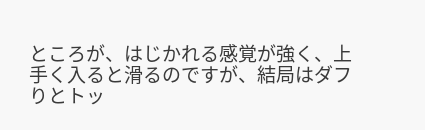ところが、はじかれる感覚が強く、上手く入ると滑るのですが、結局はダフりとトッ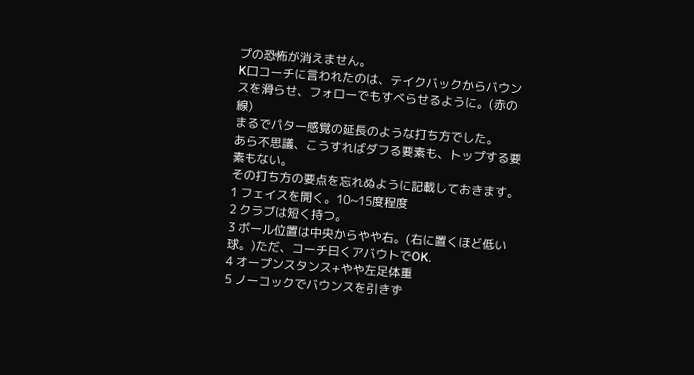プの恐怖が消えません。
K口コーチに言われたのは、テイクバックからバウンスを滑らせ、フォローでもすべらせるように。(赤の線)
まるでパター感覚の延長のような打ち方でした。
あら不思議、こうすればダフる要素も、トップする要素もない。
その打ち方の要点を忘れぬように記載しておきます。
1 フェイスを開く。10~15度程度
2 クラブは短く持つ。
3 ボール位置は中央からやや右。(右に置くほど低い球。)ただ、コーチ曰くアバウトでOK.
4 オープンスタンス+やや左足体重
5 ノーコックでバウンスを引きず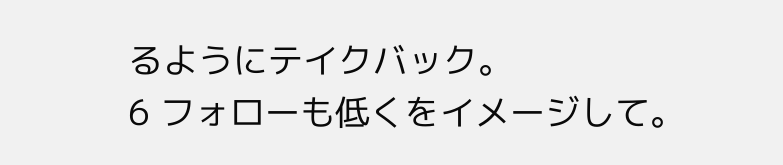るようにテイクバック。
6 フォローも低くをイメージして。